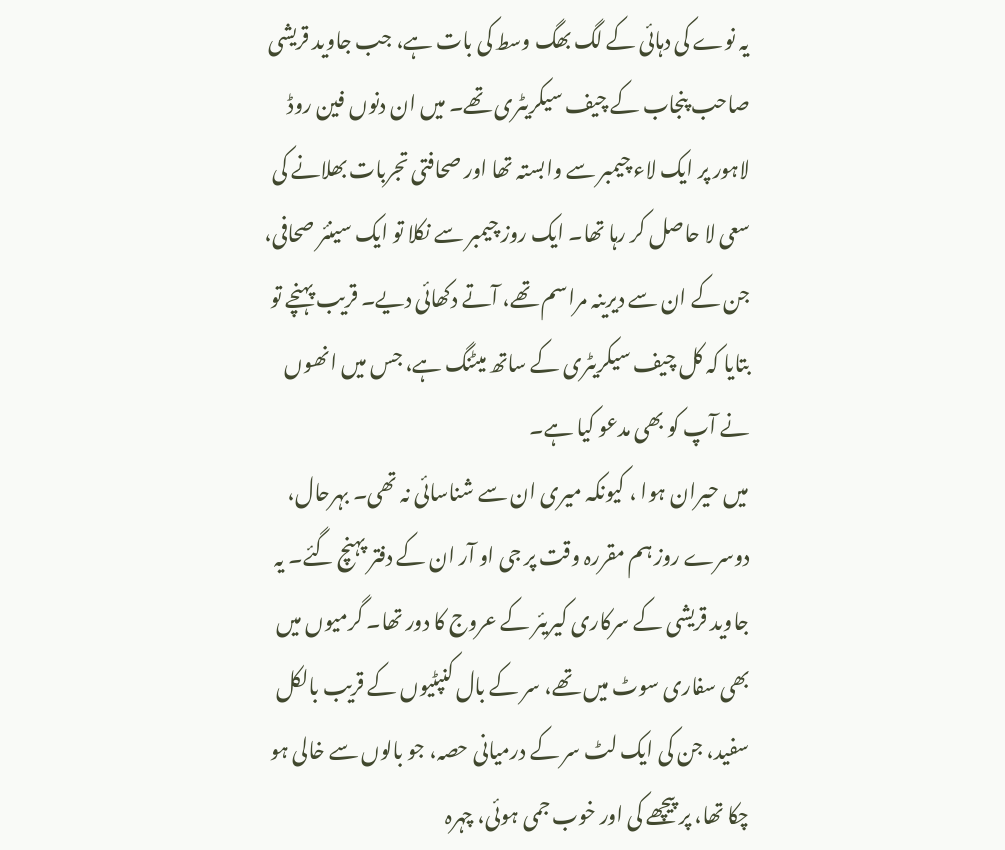یہ نوے کی دہائی کے لگ بھگ وسط کی بات ہے، جب جاوید قریشی صاحب پنجاب کے چیف سیکریٹری تھے۔ میں ان دنوں فین روڈ لاہور پر ایک لاء چیمبر سے وابستہ تھا اور صحافتی تجربات بھلانے کی سعی لا حاصل کر رہا تھا۔ ایک روز چیمبر سے نکلا تو ایک سینئر صحافی، جن کے ان سے دیرینہ مراسم تھے، آتے دکھائی دیے۔ قریب پہنچے تو بتایا کہ کل چیف سیکریٹری کے ساتھ میٹنگ ہے، جس میں انھوں نے آپ کو بھی مدعو کیا ہے۔
میں حیران ہوا ، کیونکہ میری ان سے شناسائی نہ تھی۔ بہرحال، دوسرے روز ہم مقررہ وقت پر جی او آر ان کے دفتر پہنچ گئے۔ یہ جاوید قریشی کے سرکاری کیریئر کے عروج کا دور تھا۔ گرمیوں میں بھی سفاری سوٹ میں تھے، سر کے بال کنپٹیوں کے قریب بالکل سفید، جن کی ایک لٹ سر کے درمیانی حصہ، جو بالوں سے خالی ہو چکا تھا، پر پیچھے کی اور خوب جمی ہوئی، چہرہ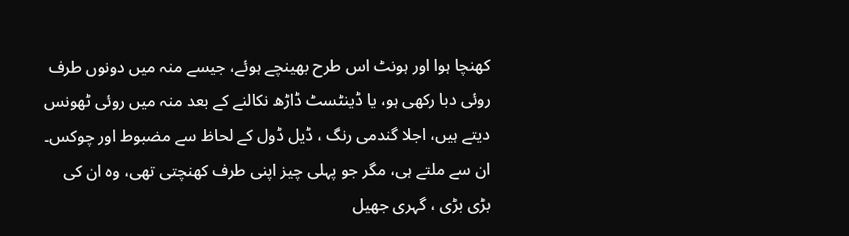کھنچا ہوا اور ہونٹ اس طرح بھینچے ہوئے، جیسے منہ میں دونوں طرف روئی دبا رکھی ہو، یا ڈینٹسٹ ڈاڑھ نکالنے کے بعد منہ میں روئی ٹھونس دیتے ہیں، اجلا گندمی رنگ ، ڈیل ڈول کے لحاظ سے مضبوط اور چوکس۔ ان سے ملتے ہی، مگر جو پہلی چیز اپنی طرف کھنچتی تھی، وہ ان کی بڑی بڑی ، گہری جھیل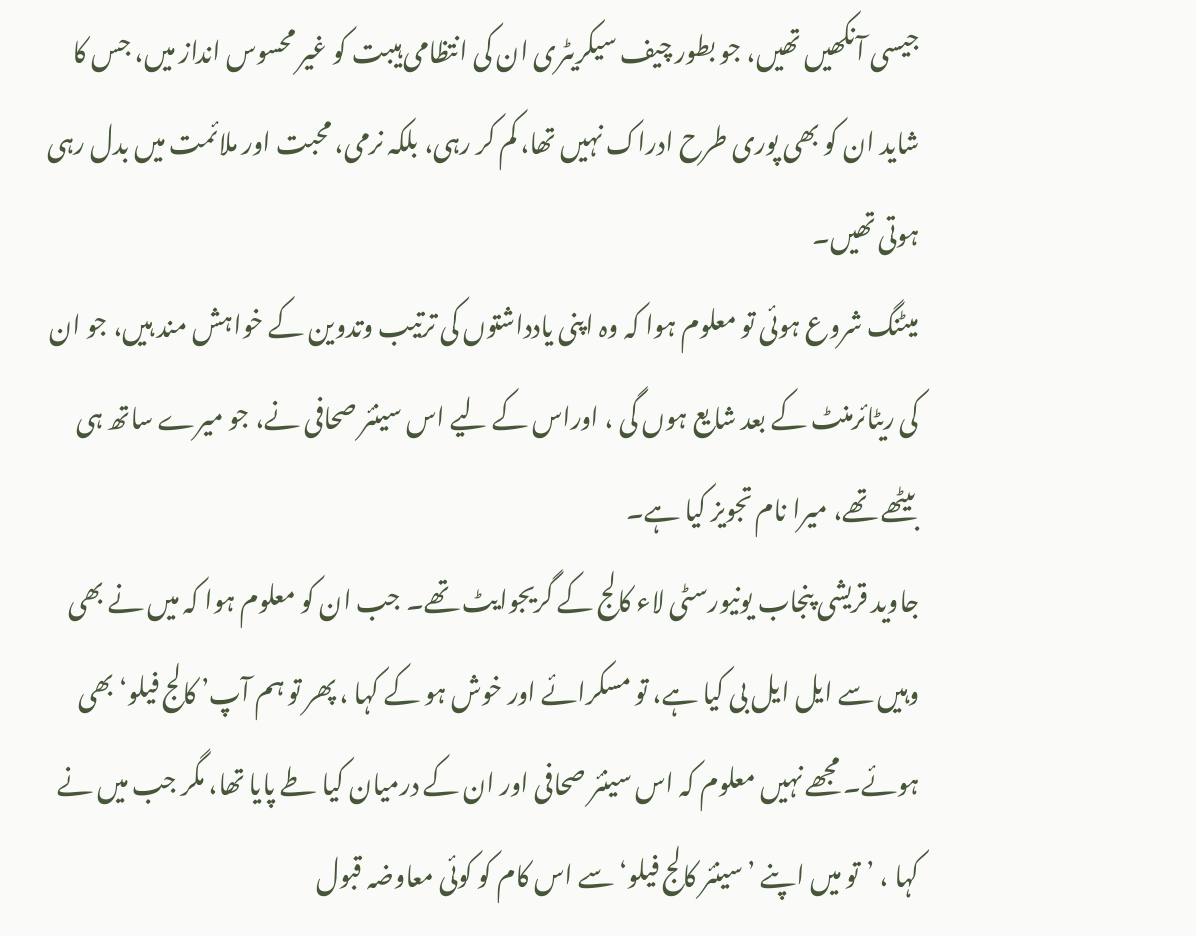جیسی آنکھیں تھیں، جو بطور چیف سیکریٹری ان کی انتظامی ہیبت کو غیر محسوس انداز میں، جس کا شاید ان کو بھی پوری طرح ادراک نہیں تھا، کم کر رہی، بلکہ نرمی، محبت اور ملائمت میں بدل رہی ہوتی تھیں۔
میٹنگ شروع ہوئی تو معلوم ہوا کہ وہ اپنی یادداشتوں کی ترتیب وتدوین کے خواہش مند ہیں، جو ان کی ریٹائرمنٹ کے بعد شایع ہوں گی ، اوراس کے لیے اس سینئر صحافی نے، جو میرے ساتھ ہی بیٹھے تھے، میرا نام تجویز کیا ہے۔
جاوید قریشی پنجاب یونیورسٹی لاء کالج کے گریجوایٹ تھے۔ جب ان کو معلوم ہوا کہ میں نے بھی وہیں سے ایل ایل بی کیا ہے، تو مسکرائے اور خوش ہو کے کہا ، پھر تو ہم آپ’ کالج فیلو‘ بھی ہوئے۔ مجھے نہیں معلوم کہ اس سینئر صحافی اور ان کے درمیان کیا طے پایا تھا، مگر جب میں نے کہا ، ’تو میں اپنے ’سینئر کالج فیلو‘ سے اس کام کو کوئی معاوضہ قبول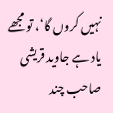نہیں کروں گا‘، تو مجھے یاد ہے جاوید قریشی صاحب چند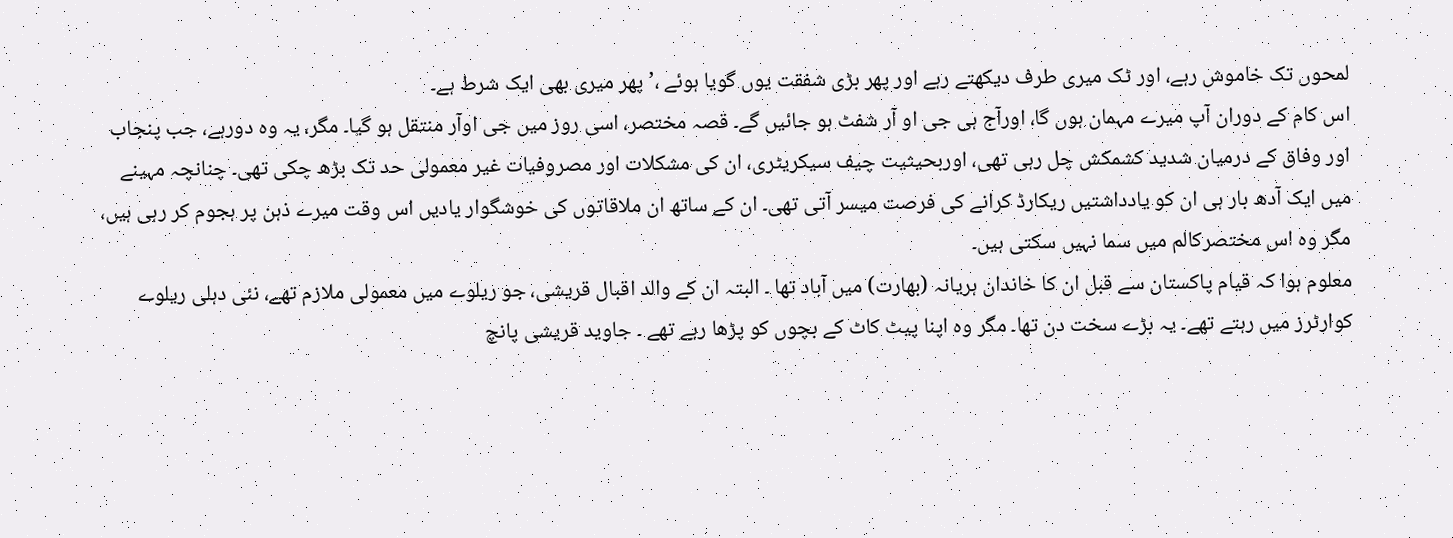لمحوں تک خاموش رہے، اور ٹک میری طرف دیکھتے رہے اور پھر بڑی شفقت یوں گویا ہوئے ،’ پھر میری بھی ایک شرط ہے۔
اس کام کے دوران آپ میرے مہمان ہوں گا، اورآج ہی جی او آر شفٹ ہو جائیں گے۔ قصہ مختصر، اسی روز میں جی اوآر منتقل ہو گیا۔ مگر، یہ وہ دورہے، جب پنجاب اور وفاق کے درمیان شدید کشمکش چل رہی تھی، اوربحیثیت چیف سیکریٹری، ان کی مشکلات اور مصروفیات غیر معمولی حد تک بڑھ چکی تھی۔ چنانچہ مہینے میں ایک آدھ بار ہی ان کو یادداشتیں ریکارڈ کرانے کی فرصت میسر آتی تھی۔ ان کے ساتھ ان ملاقاتوں کی خوشگوار یادیں اس وقت میرے ذہن پر ہجوم کر رہی ہیں، مگر وہ اس مختصرکالم میں سما نہیں سکتی ہیں۔
معلوم ہوا کہ قیام پاکستان سے قبل ان کا خاندان ہریانہ (بھارت) میں آباد تھا ۔ البتہ ان کے والد اقبال قریشی، جو ریلوے میں معمولی ملازم تھے، نئی دہلی ریلوے کوارٹرز میں رہتے تھے۔ یہ بڑے سخت دن تھا۔ مگر وہ اپنا پیٹ کاٹ کے بچوں کو پڑھا رہے تھے ۔ جاوید قریشی پانچ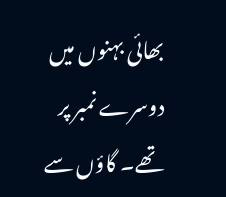بھائی بہنوں میں دوسرے نمبر پر تھے۔ گاؤں سے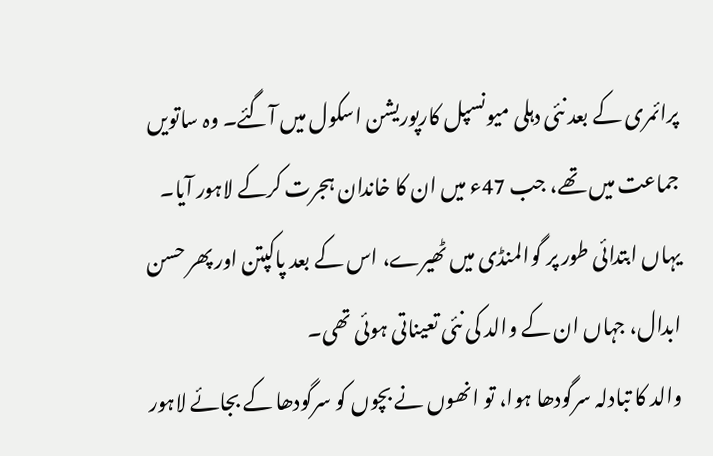پرائمری کے بعد نئی دہلی میونسپل کارپوریشن اسکول میں آگئے۔ وہ ساتویں جماعت میں تھے، جب 47ء میں ان کا خاندان ہجرت کرکے لاہور آیا۔ یہاں ابتدائی طور پر گوالمنڈی میں ٹھیرے، اس کے بعد پاکپتن اور پھر حسن ابدال، جہاں ان کے والد کی نئی تعیناتی ہوئی تھی۔
والد کا تبادلہ سرگودھا ہوا، تو انھوں نے بچوں کو سرگودھا کے بجائے لاہور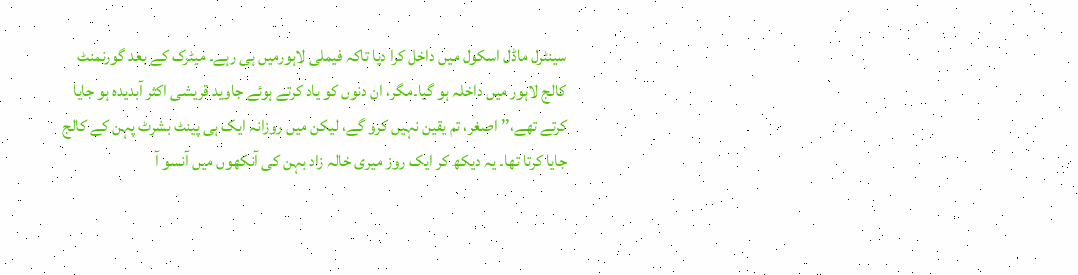سینٹرل ماڈل اسکول میں داخل کرا دیا تاکہ فیملی لاہورمیں ہی رہے۔ میٹرک کے بعد گورنمنٹ کالج لاہور میں داخلہ ہو گیا۔مگر، ان دنوں کو یاد کرتے ہوئے جاوید قریشی اکثر آبدیدہ ہو جایا کرتے تھے،’’ اصغر، تم یقین نہیں کرو گے، لیکن میں روزانہ ایک ہی پینٹ بشرٹ پہن کے کالج جایا کرتا تھا۔ یہ دیکھ کر ایک روز میری خالہ زاد بہن کی آنکھوں میں آنسو آ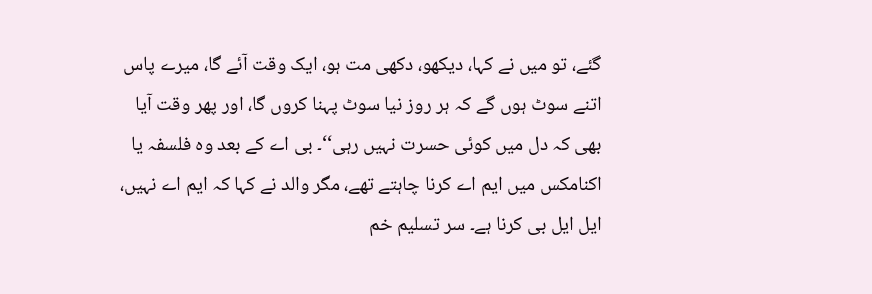گئے، تو میں نے کہا، دیکھو، دکھی مت ہو، ایک وقت آئے گا، میرے پاس اتنے سوٹ ہوں گے کہ ہر روز نیا سوٹ پہنا کروں گا، اور پھر وقت آیا بھی کہ دل میں کوئی حسرت نہیں رہی‘‘۔ بی اے کے بعد وہ فلسفہ یا اکنامکس میں ایم اے کرنا چاہتے تھے، مگر والد نے کہا کہ ایم اے نہیں، ایل ایل بی کرنا ہے۔ سر تسلیم خم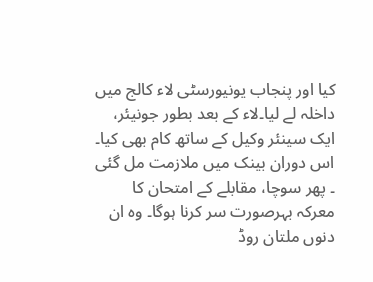کیا اور پنجاب یونیورسٹی لاء کالج میں داخلہ لے لیا۔لاء کے بعد بطور جونیئر، ایک سینئر وکیل کے ساتھ کام بھی کیا۔
اس دوران بینک میں ملازمت مل گئی ۔ پھر سوچا، مقابلے کے امتحان کا معرکہ بہرصورت سر کرنا ہوگا۔ وہ ان دنوں ملتان روڈ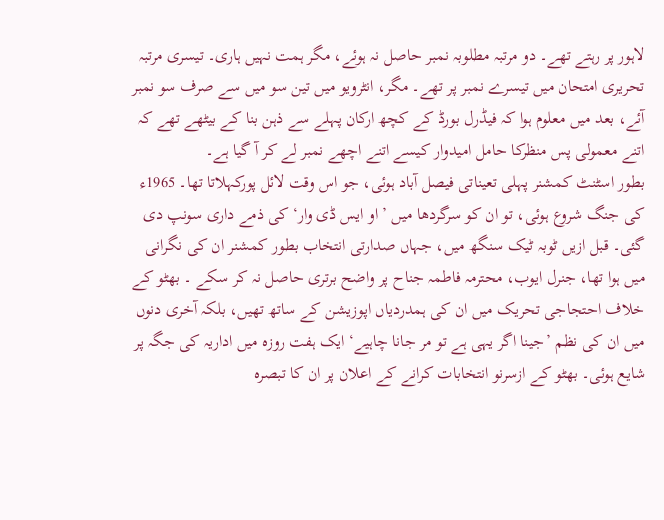لاہور پر رہتے تھے۔ دو مرتبہ مطلوبہ نمبر حاصل نہ ہوئے، مگر ہمت نہیں ہاری۔ تیسری مرتبہ تحریری امتحان میں تیسرے نمبر پر تھے۔ مگر، انٹرویو میں تین سو میں سے صرف سو نمبر آئے، بعد میں معلوم ہوا کہ فیڈرل بورڈ کے کچھ ارکان پہلے سے ذہن بنا کے بیٹھے تھے کہ اتنے معمولی پس منظرکا حامل امیدوار کیسے اتنے اچھے نمبر لے کر آ گیا ہے۔
بطور اسٹنٹ کمشنر پہلی تعیناتی فیصل آباد ہوئی، جو اس وقت لائل پورکہلاتا تھا۔ 1965ء کی جنگ شروع ہوئی، تو ان کو سرگردھا میں ’او ایس ڈی وار‘ کی ذمے داری سونپ دی گئی۔ قبل ازیں ٹوبہ ٹیک سنگھ میں، جہاں صدارتی انتخاب بطور کمشنر ان کی نگرانی میں ہوا تھا، جنرل ایوب، محترمہ فاطمہ جناح پر واضح برتری حاصل نہ کر سکے ۔ بھٹو کے خلاف احتجاجی تحریک میں ان کی ہمدردیاں اپوزیشن کے ساتھ تھیں، بلکہ آخری دنوں میں ان کی نظم ’جینا اگر یہی ہے تو مر جانا چاہیے‘ ایک ہفت روزہ میں اداریہ کی جگہ پر شایع ہوئی۔ بھٹو کے ازسرنو انتخابات کرانے کے اعلان پر ان کا تبصرہ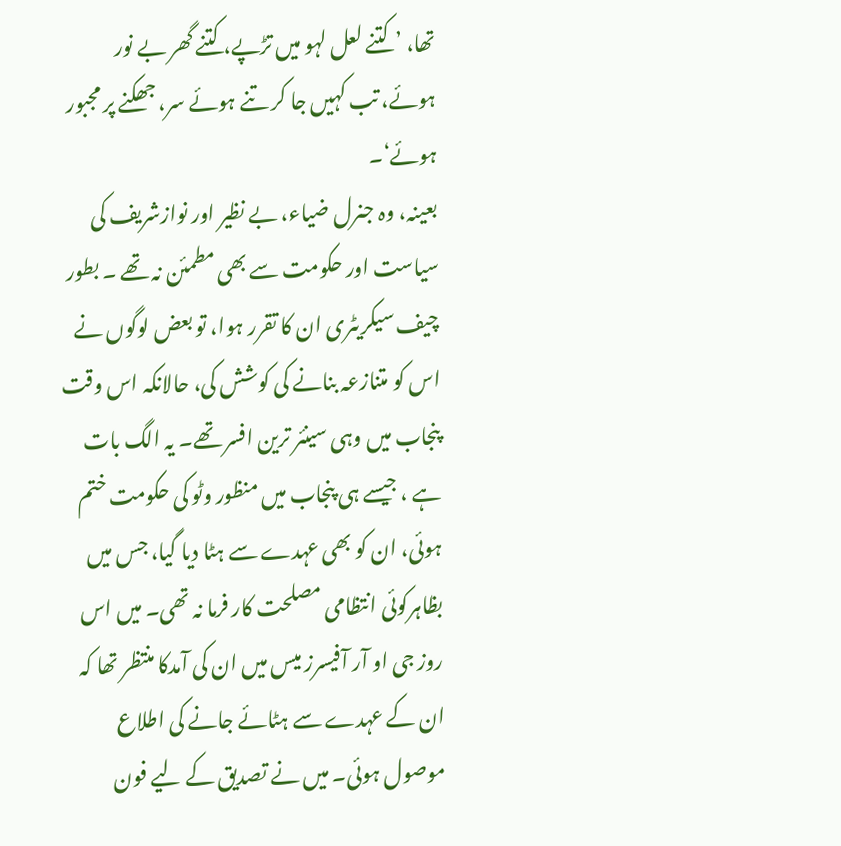تھا، ’ کتنے لعل لہو میں تڑپے، کتنے گھر بے نور ہوئے، تب کہیں جا کر تنے ہوئے سر، جھکنے پر مجبور ہوئے‘۔
بعینہ، وہ جنرل ضیاء، بے نظیر اور نوازشریف کی سیاست اور حکومت سے بھی مطمئن نہ تھے ۔ بطور چیف سیکریٹری ان کا تقرر ہوا، تو بعض لوگوں نے اس کو متنازعہ بنانے کی کوشش کی، حالانکہ اس وقت پنجاب میں وہی سینئر ترین افسر تھے۔ یہ الگ بات ہے ، جیسے ہی پنجاب میں منظور وٹو کی حکومت ختم ہوئی، ان کو بھی عہدے سے ہٹا دیا گیا، جس میں بظاہرکوئی انتظامی مصلحت کار فرما نہ تھی۔ میں اس روز جی او آر آفیسرز میس میں ان کی آمدکا منتظر تھا کہ ان کے عہدے سے ہٹائے جانے کی اطلاع موصول ہوئی۔ میں نے تصدیق کے لیے فون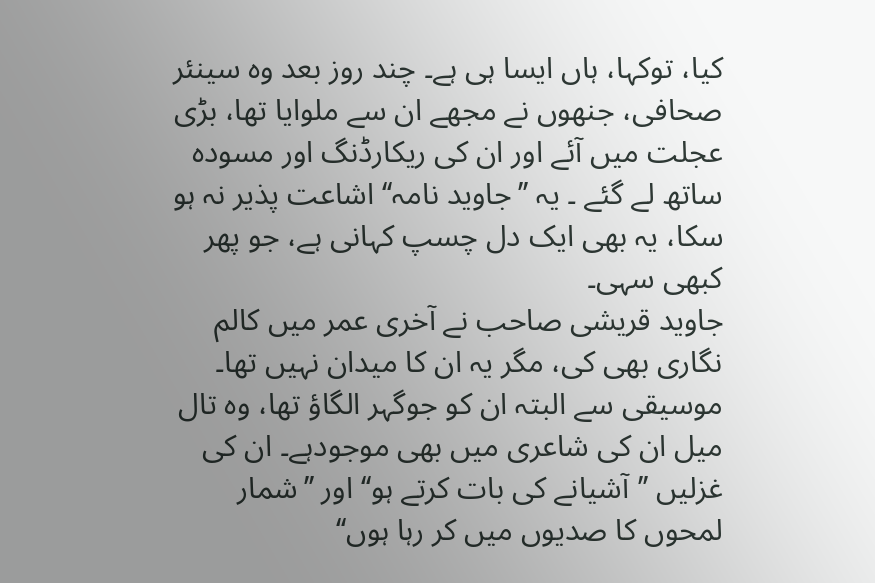کیا، توکہا، ہاں ایسا ہی ہے۔ چند روز بعد وہ سینئر صحافی، جنھوں نے مجھے ان سے ملوایا تھا، بڑی عجلت میں آئے اور ان کی ریکارڈنگ اور مسودہ ساتھ لے گئے ۔ یہ ’’جاوید نامہ‘‘ اشاعت پذیر نہ ہو سکا، یہ بھی ایک دل چسپ کہانی ہے، جو پھر کبھی سہی۔
جاوید قریشی صاحب نے آخری عمر میں کالم نگاری بھی کی، مگر یہ ان کا میدان نہیں تھا۔ موسیقی سے البتہ ان کو جوگہر الگاؤ تھا، وہ تال میل ان کی شاعری میں بھی موجودہے۔ ان کی غزلیں ’’آشیانے کی بات کرتے ہو‘‘ اور ’’شمار لمحوں کا صدیوں میں کر رہا ہوں‘‘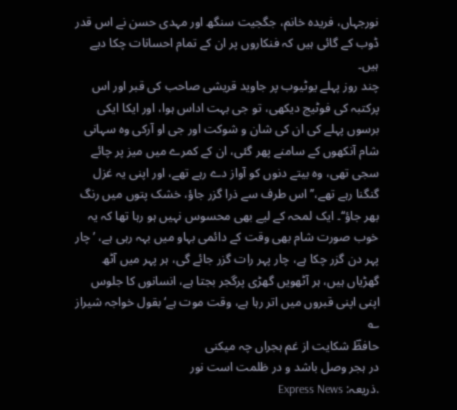نورجہاں، فریدہ خانم، جگجیت سنگھ اور مہدی حسن نے اس قدر ڈوب کے گائی ہیں کہ فنکاروں پر ان کے تمام احسانات چکا دیے ہیں۔
چند روز پہلے یوٹیوب پر جاوید قریشی صاحب کی قبر اور اس پرکتبہ کی فوٹیج دیکھی، تو جی بہت اداس ہوا، اور ایکا ایکی برسوں پہلے کی ان کی شان و شوکت اور جی او آرکی وہ سہانی شام آنکھوں کے سامنے پھر گئی، ان کے کمرے میں میز پر چائے سجی تھی، وہ بیتے دنوں کو آواز دے رہے تھے، اور اپنی یہ غزل گنگنا رہے تھے،’’اس طرف سے ذرا گزر جاؤ، خشک پتوں میں رنگ بھر جاؤ‘‘۔ ایک لمحہ کے لیے بھی محسوس نہیں ہو رہا تھا کہ یہ خوب صورت شام بھی وقت کے دائمی بہاو میں بہہ رہی ہے، ’چار پہر دن گزر چکا ہے، چار پہر رات گزر جائے گی، ہر پہر میں آٹھ گھڑیاں ہیں، ہر آٹھویں گھڑی پرگجر بجتا ہے، انسانوں کا جلوس اپنی اپنی قبروں میں اتر رہا ہے، وقت موت ہے‘ بقول خواجہ شیراز ؎
حافظؔ شکایت از غم ہجراں چہ میکنی
در ہجر وصل باشد و در ظلمت است نور
.ذریعہ: Express News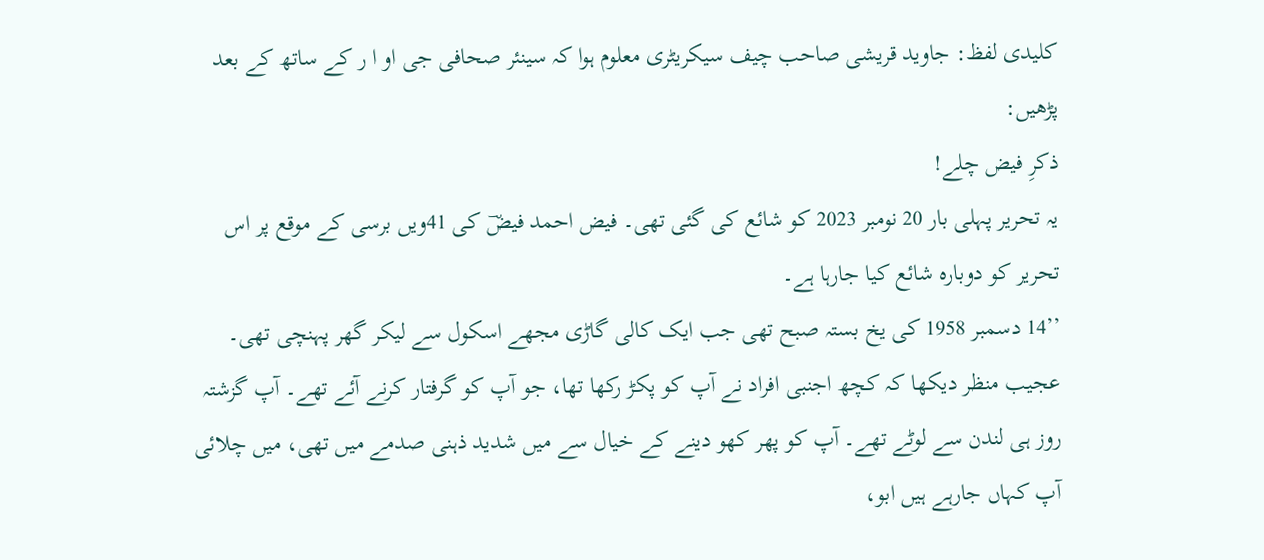کلیدی لفظ: جاوید قریشی صاحب چیف سیکریٹری معلوم ہوا کہ سینئر صحافی جی او ا ر کے ساتھ کے بعد
پڑھیں:
ذکرِ فیض چلے!
یہ تحریر پہلی بار 20 نومبر 2023 کو شائع کی گئی تھی۔ فیض احمد فیضؔ کی 41ویں برسی کے موقع پر اس تحریر کو دوبارہ شائع کیا جارہا ہے۔
’’14 دسمبر 1958 کی یخ بستہ صبح تھی جب ایک کالی گاڑی مجھے اسکول سے لیکر گھر پہنچی تھی۔ عجیب منظر دیکھا کہ کچھ اجنبی افراد نے آپ کو پکڑ رکھا تھا، جو آپ کو گرفتار کرنے آئے تھے۔ آپ گزشتہ روز ہی لندن سے لوٹے تھے۔ آپ کو پھر کھو دینے کے خیال سے میں شدید ذہنی صدمے میں تھی، میں چلائی آپ کہاں جارہے ہیں ابو،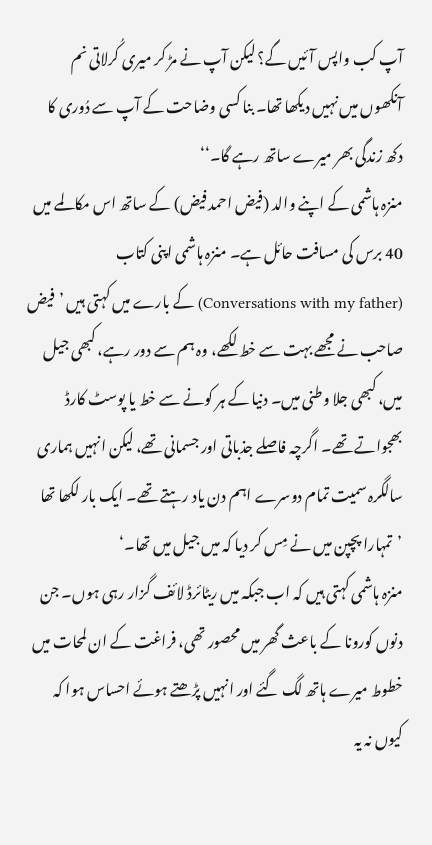آپ کب واپس آئیں گے؟ لیکن آپ نے مڑ کر میری کُرلاتی نم آنکھوں میں نہیں دیکھا تھا۔ بنا کسی وضاحت کے آپ سے دُوری کا دکھ زندگی بھر میرے ساتھ رہے گا۔‘‘
منزہ ہاشمی کے اپنے والد (فیض احمد فیض) کے ساتھ اس مکالمے میں 40 برس کی مسافت حائل ہے۔ منزہ ہاشمی اپنی کتاب (Conversations with my father) کے بارے میں کہتی ہیں ’فیض صاحب نے مجھے بہت سے خط لکھے، وہ ہم سے دور رہے، کبھی جیل میں، کبھی جلا وطنی میں۔ دنیا کے ہر کونے سے خط یا پوسٹ کارڈ بھجواتے تھے۔ اگرچہ فاصلے جذباتی اور جسمانی تھے، لیکن انہیں ہماری سالگرہ سمیت تمام دوسرے اہم دن یاد رہتے تھے۔ ایک بار لکھا تھا ’تمہارا پچپن میں نے مِس کر دیا کہ میں جیل میں تھا۔‘
منزہ ہاشمی کہتی ہیں کہ اب جبکہ میں ریٹائرڈ لائف گزار رہی ہوں۔ جن دنوں کورونا کے باعث گھر میں محصور تھی، فراغت کے ان لمحات میں خطوط میرے ہاتھ لگ گئے اور انہیں پڑھتے ہوئے احساس ہوا کہ کیوں نہ یہ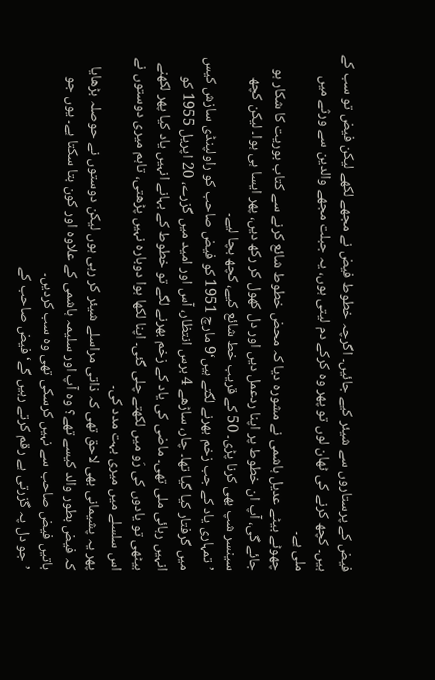فیض کے پرستاروں سے شیئر کیے جائیں۔ اگرچہ خطوط فیض نے مجھے لکھے لیکن فیض تو سب کے ہیں۔ کچھ کرنے کی ٹھان لوں تو پھر وہ کرکے دم لیتی ہوں، یہ جبلت مجھے والدین سے ورثے میں ملی ہے۔
چھوٹے بیٹے عدیل ہاشمی نے مشورہ دیا کہ محض خطوط شائع کرنے سے کتاب بوریت کا شکار ہو جائے گی، آپ ان خطوط پر اپنا ردعمل دیں اور دل کھول کر رکھ دیں، پھر ایسا ہی ہوا۔ لیکن کچھ سینسر شپ بھی کرنا پڑی۔ 50 کے قریب خط شائع کیے، کچھ بچا لیے۔
’تمہاری یاد کے جب زخم بھرنے لگتے ہیں‘9 مارچ 1951 کو فیض صاحب کو راولپنڈی سازش کیس میں گرفتار کیا گیا تھا۔ چار، ساڑھے 4 برس انتظار، آس اور امید میں گزرے، 20 اپریل 1955 کو انہیں رہائی ملی تھی۔ ماضی کی یاد کے زخم بھرنے لگے تو خطوط کے بہانے انہیں یاد کیا پھر لکھنے بیٹھی تو یادوں کی رَو میں لکھتے چلی گئی۔ اپنا لکھا ہوا دوبارہ نہیں پڑھتی، تاہم میری دوستوں نے اس سلسلے میں میری بہت مدد کی۔
پھر یہ پشیمانی بھی لاحق تھی کہ ذاتی مراسلے شیئر کر رہی ہوں لیکن دوستوں نے حوصلہ بڑھایا کہ فیض بطور والد کیسے تھے؟ وہ آپ اور سلیمہ ہاشمی کے علاوہ اور کون بتا سکتا ہے۔ یوں جو باتیں فیض صاحب سے نہیں کرسکی تھی وہ سب کردیں۔
’جو دل پہ گزرتی ہے رقم کرتے رہیں گے‘فیض صاحب کے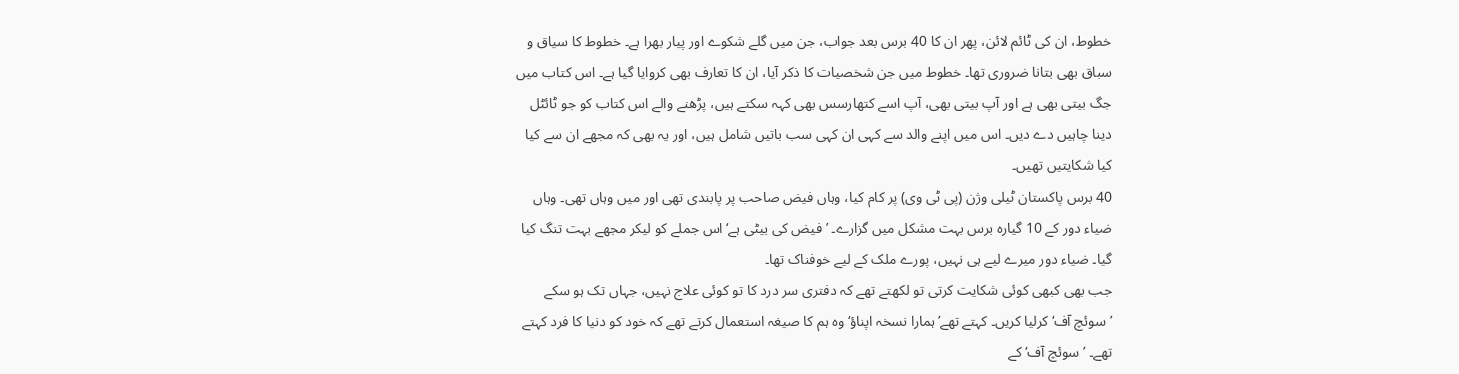خطوط، ان کی ٹائم لائن، پھر ان کا 40 برس بعد جواب، جن میں گلے شکوے اور پیار بھرا ہے۔ خطوط کا سیاق و سباق بھی بتانا ضروری تھا۔ خطوط میں جن شخصیات کا ذکر آیا، ان کا تعارف بھی کروایا گیا ہے۔ اس کتاب میں جگ بیتی بھی ہے اور آپ بیتی بھی، آپ اسے کتھارسس بھی کہہ سکتے ہیں، پڑھنے والے اس کتاب کو جو ٹائٹل دینا چاہیں دے دیں۔ اس میں اپنے والد سے کہی ان کہی سب باتیں شامل ہیں، اور یہ بھی کہ مجھے ان سے کیا کیا شکایتیں تھیں۔
40 برس پاکستان ٹیلی وژن (پی ٹی وی) پر کام کیا، وہاں فیض صاحب پر پابندی تھی اور میں وہاں تھی۔ وہاں ضیاء دور کے 10 گیارہ برس بہت مشکل میں گزارے۔ ’فیض کی بیٹی ہے‘ اس جملے کو لیکر مجھے بہت تنگ کیا گیا۔ ضیاء دور میرے لیے ہی نہیں، پورے ملک کے لیے خوفناک تھا۔
جب بھی کبھی کوئی شکایت کرتی تو لکھتے تھے کہ دفتری سر درد کا تو کوئی علاج نہیں، جہاں تک ہو سکے ’سوئچ آف‘ کرلیا کریں۔ کہتے تھے’ہمارا نسخہ اپناؤ‘ وہ ہم کا صیغہ استعمال کرتے تھے کہ خود کو دنیا کا فرد کہتے تھے۔ ’سوئچ آف‘ کے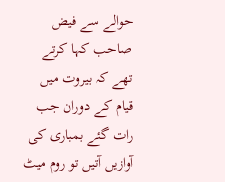حوالے سے فیض صاحب کہا کرتے تھے کہ بیروت میں قیام کے دوران جب رات گئے بمباری کی آوازیں آتیں تو روم میٹ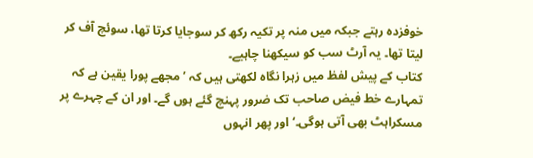خوفزدہ رہتے جبکہ میں منہ پر تکیہ رکھ کر سوجایا کرتا تھا، سوئچ آف کر لیتا تھا۔ یہ آرٹ سب کو سیکھنا چاہیے۔
کتاب کے پیش لفظ میں زہرا نگاہ لکھتی ہیں کہ ’مجھے پورا یقین ہے کہ تمہارے خط فیض صاحب تک ضرور پہنچ گئے ہوں گے۔ اور ان کے چہرے پر مسکراہٹ بھی آتی ہوگی۔‘ اور پھر انہوں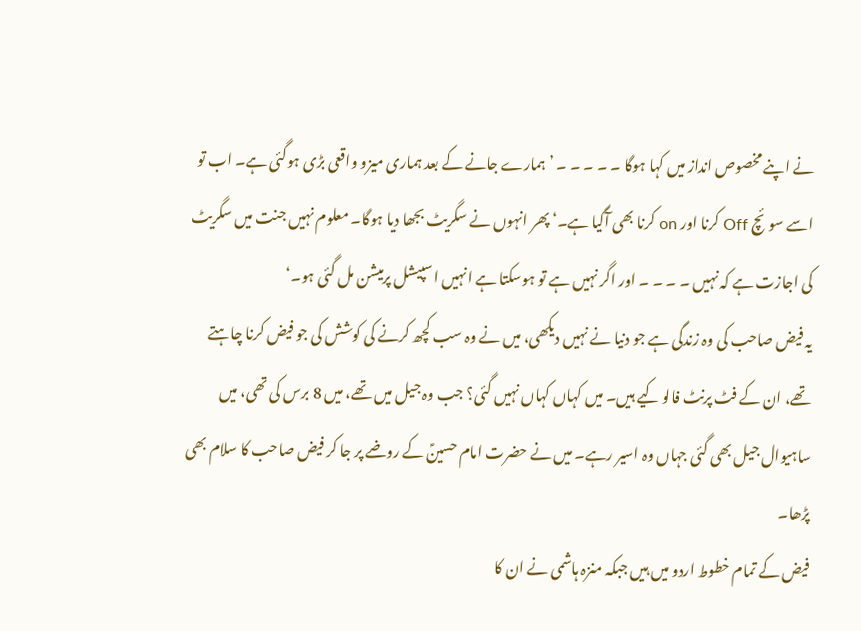نے اپنے مخصوص انداز میں کہا ہوگا ۔ ۔ ۔ ۔ ۔ ’ہمارے جانے کے بعد ہماری میزو واقعی بڑی ہوگئی ہے۔ اب تو اسے سوئچ Off کرنا اور on کرنا بھی آگیا ہے۔‘ پھر انہوں نے سگریٹ بجھا دیا ہوگا۔ معلوم نہیں جنت میں سگریٹ کی اجازت ہے کہ نہیں ۔ ۔ ۔ ۔ اور اگر نہیں ہے تو ہوسکتا ہے انہیں اسپیشل پرمیشن مل گئی ہو۔‘
یہ فیض صاحب کی وہ زندگی ہے جو دنیا نے نہیں دیکھی، میں نے وہ سب کچھ کرنے کی کوشش کی جو فیض کرنا چاہتے تھے، ان کے فٹ پرنٹ فالو کیے ہیں۔ میں کہاں کہاں نہیں گئی؟ جب وہ جیل میں تھے، میں 8 برس کی تھی، میں ساہیوال جیل بھی گئی جہاں وہ اسیر رہے۔ میں نے حضرت امام حسینؑ کے روضے پر جا کر فیض صاحب کا سلام بھی پڑھا۔
فیض کے تمام خطوط اردو میں ہیں جبکہ منزہ ہاشمی نے ان کا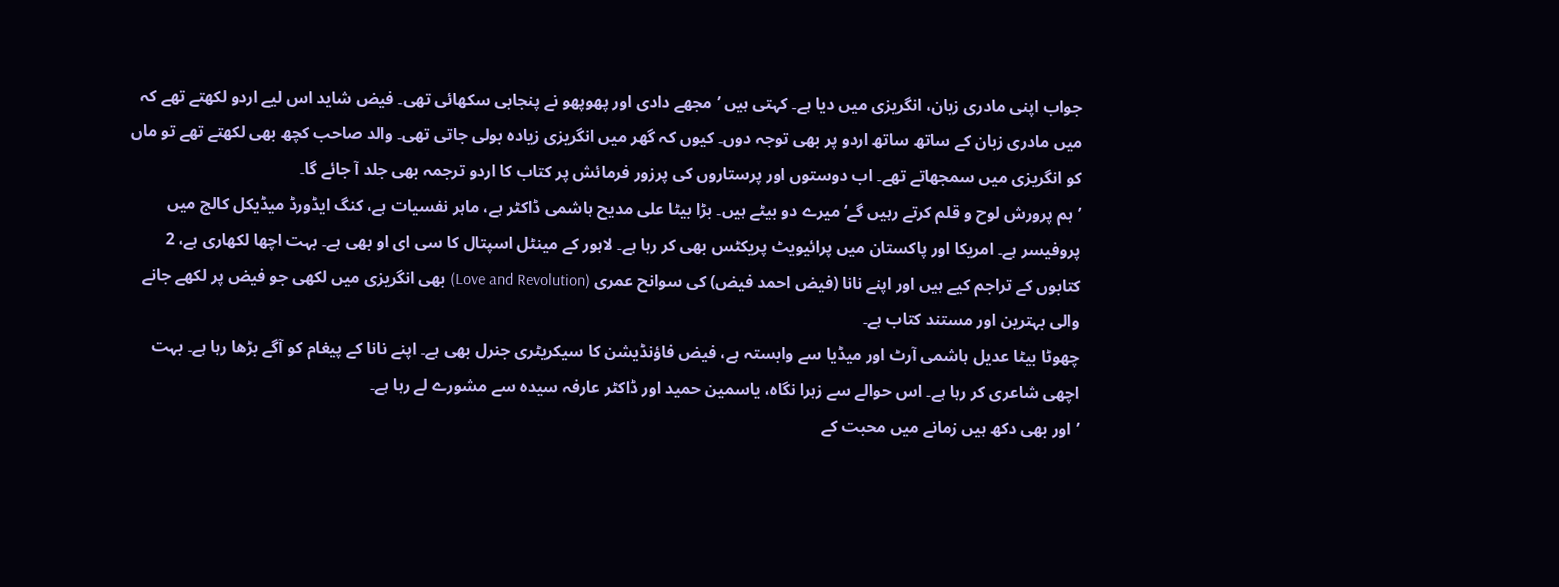جواب اپنی مادری زبان، انگریزی میں دیا ہے۔ کہتی ہیں ’مجھے دادی اور پھوپھو نے پنجابی سکھائی تھی۔ فیض شاید اس لیے اردو لکھتے تھے کہ میں مادری زبان کے ساتھ ساتھ اردو پر بھی توجہ دوں۔ کیوں کہ گھر میں انگریزی زیادہ بولی جاتی تھی۔ والد صاحب کچھ بھی لکھتے تھے تو ماں کو انگریزی میں سمجھاتے تھے۔ اب دوستوں اور پرستاروں کی پرزور فرمائش پر کتاب کا اردو ترجمہ بھی جلد آ جائے گا۔
’ہم پرورش لوح و قلم کرتے رہیں گے‘میرے دو بیٹے ہیں۔ بڑا بیٹا علی مدیح ہاشمی ڈاکٹر ہے، ماہر نفسیات ہے، کنگ ایڈورڈ میڈیکل کالج میں پروفیسر ہے۔ امریکا اور پاکستان میں پرائیویٹ پریکٹس بھی کر رہا ہے۔ لاہور کے مینٹل اسپتال کا سی ای او بھی ہے۔ بہت اچھا لکھاری ہے، 2 کتابوں کے تراجم کیے ہیں اور اپنے نانا (فیض احمد فیض) کی سوانح عمری (Love and Revolution) بھی انگریزی میں لکھی جو فیض پر لکھے جانے والی بہترین اور مستند کتاب ہے۔
چھوٹا بیٹا عدیل ہاشمی آرٹ اور میڈیا سے وابستہ ہے، فیض فاؤنڈیشن کا سیکریٹری جنرل بھی ہے۔ اپنے نانا کے پیغام کو آگے بڑھا رہا ہے۔ بہت اچھی شاعری کر رہا ہے۔ اس حوالے سے زہرا نگاہ، یاسمین حمید اور ڈاکٹر عارفہ سیدہ سے مشورے لے رہا ہے۔
’اور بھی دکھ ہیں زمانے میں محبت کے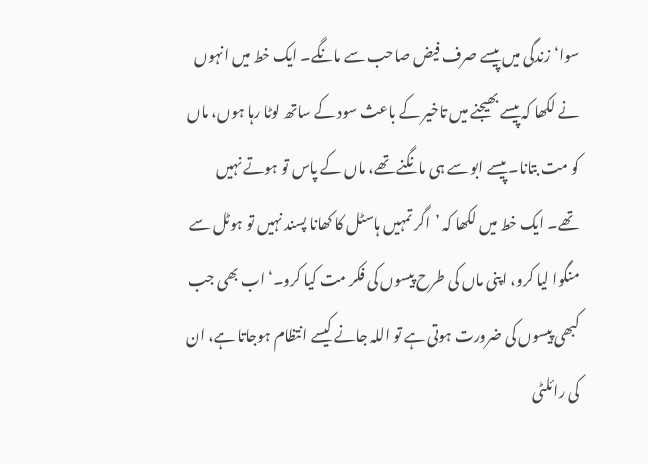سوا‘زندگی میں پیسے صرف فیض صاحب سے مانگے۔ ایک خط میں انہوں نے لکھا کہ پیسے بھیجنے میں تاخیر کے باعث سود کے ساتھ لوٹا رہا ہوں، ماں کو مت بتانا۔ پیسے ابو سے ہی مانگنے تھے، ماں کے پاس تو ہوتے نہیں تھے۔ ایک خط میں لکھا کہ ’اگر تمہیں ہاسٹل کا کھانا پسند نہیں تو ہوٹل سے منگوا لیا کرو، اپنی ماں کی طرح پیسوں کی فکر مت کیا کرو۔‘ اب بھی جب کبھی پیسوں کی ضرورت ہوتی ہے تو اللہ جانے کیسے انتظام ہوجاتا ہے، ان کی رائلٹی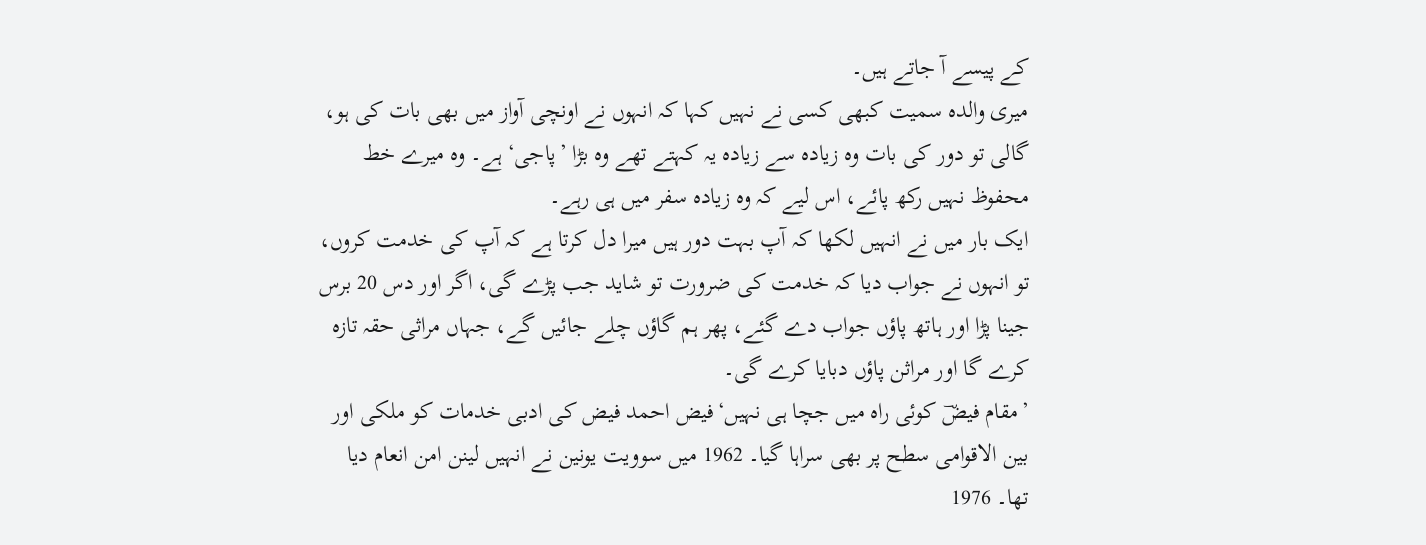کے پیسے آ جاتے ہیں۔
میری والدہ سمیت کبھی کسی نے نہیں کہا کہ انہوں نے اونچی آواز میں بھی بات کی ہو، گالی تو دور کی بات وہ زیادہ سے زیادہ یہ کہتے تھے وہ بڑا ’پاجی‘ ہے۔ وہ میرے خط محفوظ نہیں رکھ پائے، اس لیے کہ وہ زیادہ سفر میں ہی رہے۔
ایک بار میں نے انہیں لکھا کہ آپ بہت دور ہیں میرا دل کرتا ہے کہ آپ کی خدمت کروں، تو انہوں نے جواب دیا کہ خدمت کی ضرورت تو شاید جب پڑے گی، اگر اور دس 20 برس جینا پڑا اور ہاتھ پاؤں جواب دے گئے، پھر ہم گاؤں چلے جائیں گے، جہاں مراثی حقہ تازہ کرے گا اور مراثن پاؤں دبایا کرے گی۔
’مقام فیضؔ کوئی راہ میں جچا ہی نہیں‘فیض احمد فیض کی ادبی خدمات کو ملکی اور بین الاقوامی سطح پر بھی سراہا گیا۔ 1962 میں سوویت یونین نے انہیں لینن امن انعام دیا تھا۔ 1976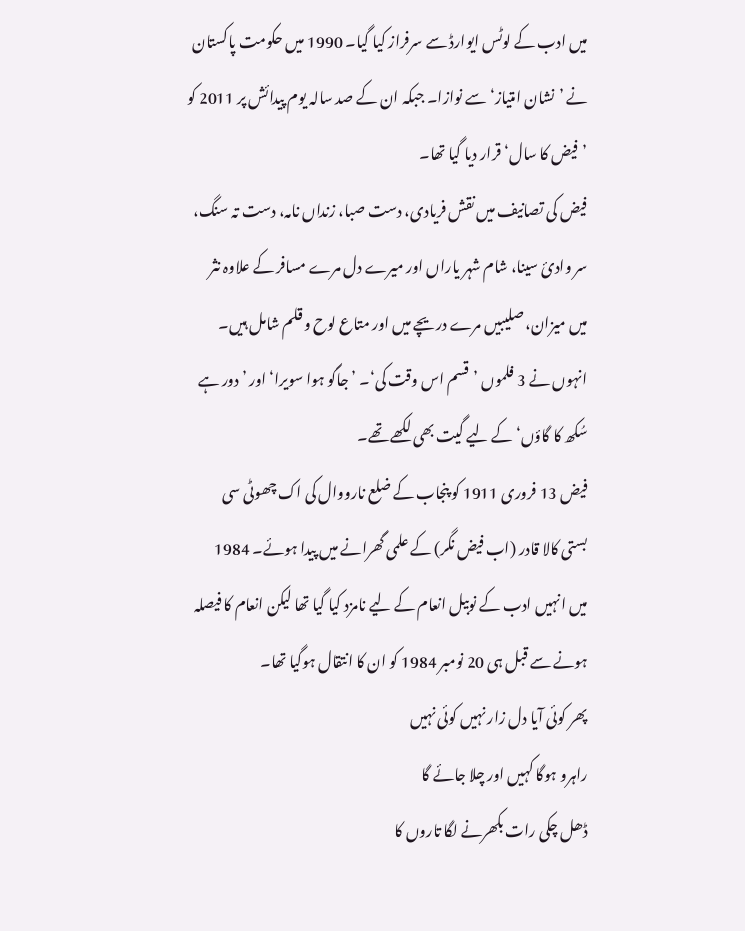میں ادب کے لوٹس ایوارڈ سے سرفراز کیا گیا۔ 1990 میں حکومت پاکستان نے ’نشان امتیاز‘ سے نوازا۔ جبکہ ان کے صد سالہ یوم پیدائش پر 2011 کو ’فیض کا سال‘ قرار دیا گیا تھا۔
فیض کی تصانیف میں نقش فریادی، دست صبا، زنداں نامہ، دست تہ سنگ، سر وادیٔ سینا، شام شہر یاراں اور میرے دل مرے مسافر کے علاوہ نثر میں میزان، صلیبیں مرے دریچے میں اور متاع لوح و قلم شامل ہیں۔ انہوں نے 3 فلموں ’قسم اس وقت کی‘۔ ’جاگو ہوا سویرا‘ اور ’دور ہے سُکھ کا گاؤں‘ کے لیے گیت بھی لکھے تھے۔
فیض 13 فروری 1911 کو پنجاب کے ضلع نارووال کی اک چھوٹی سی بستی کالا قادر (اب فیض نگر) کے علمی گھرانے میں پیدا ہوئے۔ 1984 میں انہیں ادب کے نوبیل انعام کے لیے نامزد کیا گیا تھا لیکن انعام کا فیصلہ ہونے سے قبل ہی 20 نومبر 1984 کو ان کا انتقال ہوگیا تھا۔
پھر کوئی آیا دل زار نہیں کوئی نہیں
راہرو ہوگا کہیں اور چلا جائے گا
ڈھل چکی رات بکھرنے لگا تاروں کا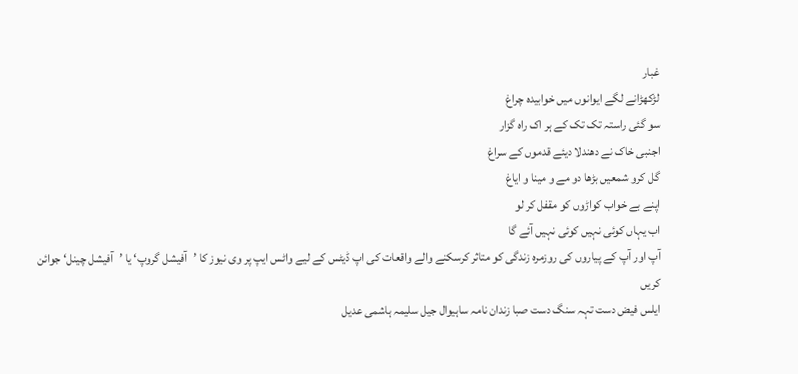غبار
لڑکھڑانے لگے ایوانوں میں خوابیدہ چراغ
سو گئی راستہ تک تک کے ہر اک راہ گزار
اجنبی خاک نے دھندلا دیئے قدموں کے سراغ
گل کرو شمعیں بڑھا دو مے و مینا و ایاغ
اپنے بے خواب کواڑوں کو مقفل کر لو
اب یہاں کوئی نہیں کوئی نہیں آئے گا
آپ اور آپ کے پیاروں کی روزمرہ زندگی کو متاثر کرسکنے والے واقعات کی اپ ڈیٹس کے لیے واٹس ایپ پر وی نیوز کا ’آفیشل گروپ‘ یا ’آفیشل چینل‘ جوائن کریں
ایلس فیض دست تہہ سنگ دست صبا زندان نامہ ساہیوال جیل سلیمہ ہاشمی عدیل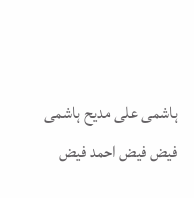ہاشمی علی مدیح ہاشمی فیض فیض احمد فیض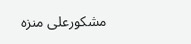مشکورعلی منزہ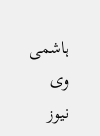ہاشمی وی نیوز